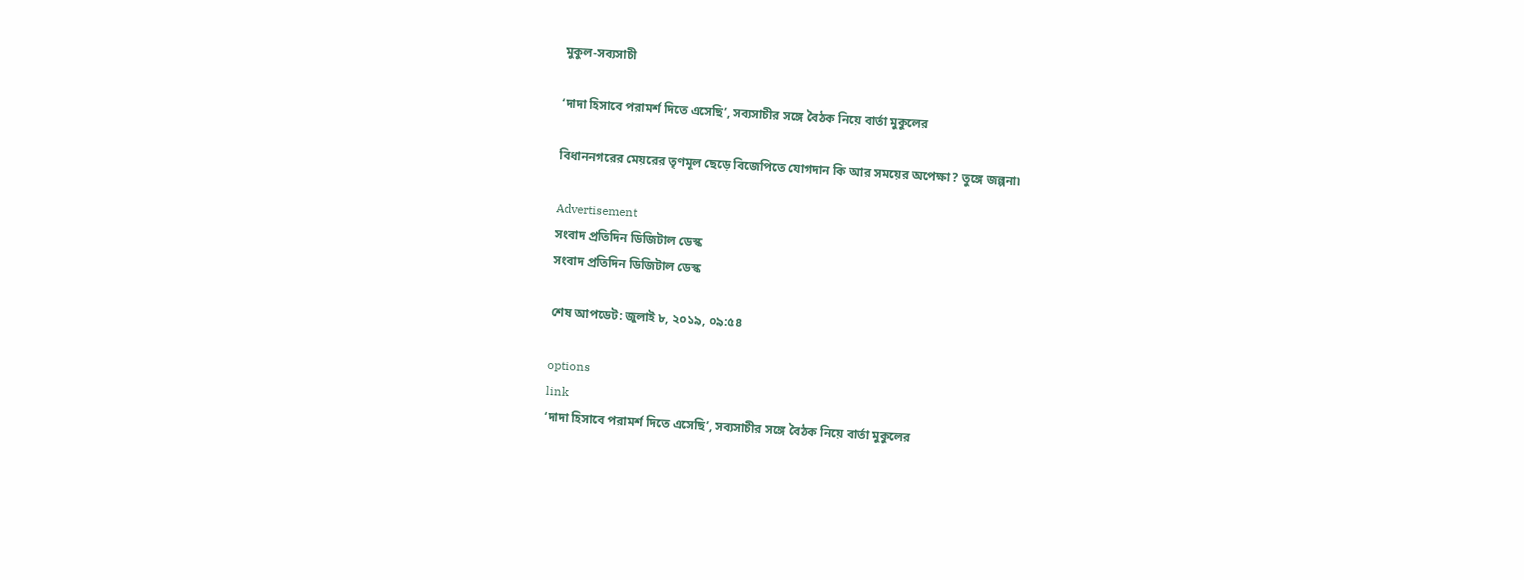মুকুল-সব্যসাচী

‘দাদা হিসাবে পরামর্শ দিতে এসেছি’, সব্যসাচীর সঙ্গে বৈঠক নিয়ে বার্তা মুকুলের

বিধাননগরের মেয়রের তৃণমূল ছেড়ে বিজেপিতে যোগদান কি আর সময়ের অপেক্ষা? তুঙ্গে জল্পনা৷

Advertisement
সংবাদ প্রতিদিন ডিজিটাল ডেস্ক
সংবাদ প্রতিদিন ডিজিটাল ডেস্ক

শেষ আপডেট: জুলাই ৮, ২০১৯, ০৯:৫৪

options
link
‘দাদা হিসাবে পরামর্শ দিতে এসেছি’, সব্যসাচীর সঙ্গে বৈঠক নিয়ে বার্তা মুকুলের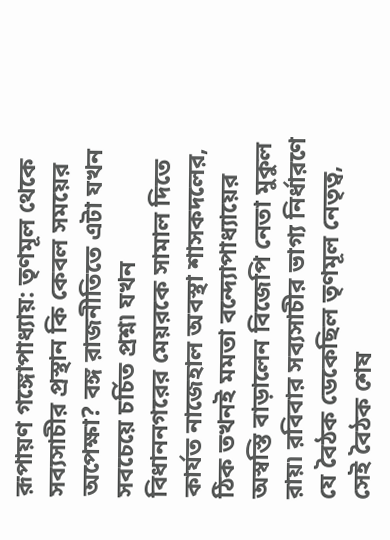রূপায়ণ গঙ্গোপাধ্যায়: তৃণমূল থেকে সব্যসাচীর প্রস্থান কি কেবল সময়ের অপেক্ষা? বঙ্গ রাজনীতিতে এটা যখন সবচেয়ে চর্চিত প্রশ্ন৷ যখন বিধাননগরের মেয়রকে সামাল দিতে কার্যত নাজেহাল অবস্থা শাসকদলের, ঠিক তখনই মমতা বন্দ্যোপাধ্যায়ের অস্বস্তি বাড়ালেন বিজেপি নেতা মুকুল রায়৷ রবিবার সব্যসাচীর ভাগ্য নির্ধারণে যে বৈঠক ডেকেছিল তৃণমূল নেতৃত্ব, সেই বৈঠক শেষ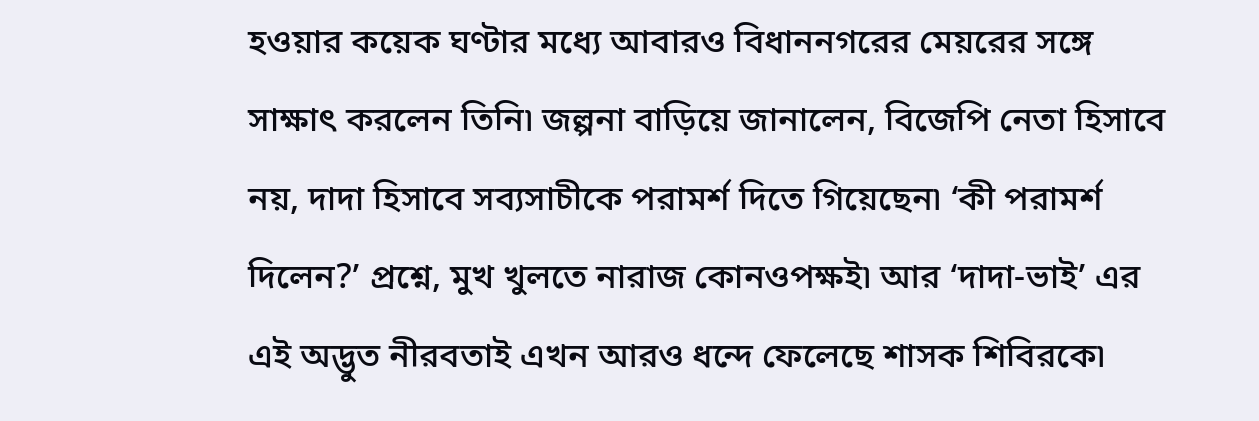হওয়ার কয়েক ঘণ্টার মধ্যে আবারও বিধাননগরের মেয়রের সঙ্গে সাক্ষাৎ করলেন তিনি৷ জল্পনা বাড়িয়ে জানালেন, বিজেপি নেতা হিসাবে নয়, দাদা হিসাবে সব্যসাচীকে পরামর্শ দিতে গিয়েছেন৷ ‘কী পরামর্শ দিলেন?’ প্রশ্নে, মুখ খুলতে নারাজ কোনওপক্ষই৷ আর ‘দাদা-ভাই’ এর এই অদ্ভুত নীরবতাই এখন আরও ধন্দে ফেলেছে শাসক শিবিরকে৷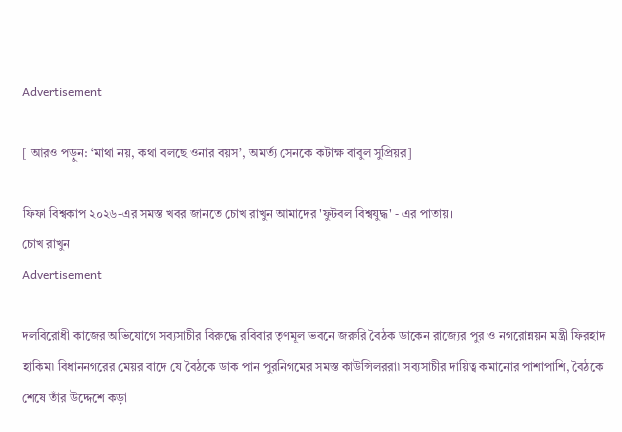Advertisement

[ আরও পড়ুন: ‘মাথা নয়, কথা বলছে ওনার বয়স’, অমর্ত্য সেনকে কটাক্ষ বাবুল সুপ্রিয়র]

ফিফা বিশ্বকাপ ২০২৬-এর সমস্ত খবর জানতে চোখ রাখুন আমাদের 'ফুটবল বিশ্বযুদ্ধ' - এর পাতায়।
চোখ রাখুন
Advertisement

দলবিরোধী কাজের অভিযোগে সব্যসাচীর বিরুদ্ধে রবিবার তৃণমূল ভবনে জরুরি বৈঠক ডাকেন রাজ্যের পুর ও নগরোন্নয়ন মন্ত্রী ফিরহাদ হাকিম৷ বিধাননগরের মেয়র বাদে যে বৈঠকে ডাক পান পুরনিগমের সমস্ত কাউন্সিলররা৷ সব্যসাচীর দায়িত্ব কমানোর পাশাপাশি, বৈঠকে শেষে তাঁর উদ্দেশে কড়া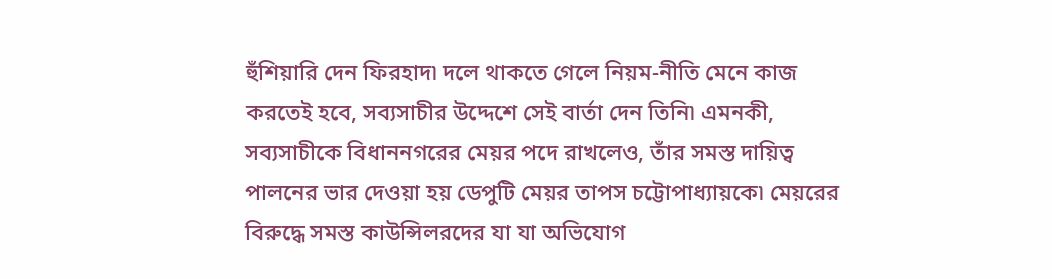হুঁশিয়ারি দেন ফিরহাদ৷ দলে থাকতে গেলে নিয়ম-নীতি মেনে কাজ করতেই হবে, সব্যসাচীর উদ্দেশে সেই বার্তা দেন তিনি৷ এমনকী, সব্যসাচীকে বিধাননগরের মেয়র পদে রাখলেও, তাঁর সমস্ত দায়িত্ব পালনের ভার দেওয়া হয় ডেপুটি মেয়র তাপস চট্টোপাধ্যায়কে৷ মেয়রের বিরুদ্ধে সমস্ত কাউন্সিলরদের যা যা অভিযোগ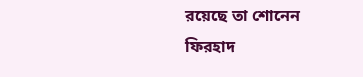রয়েছে তা শোনেন ফিরহাদ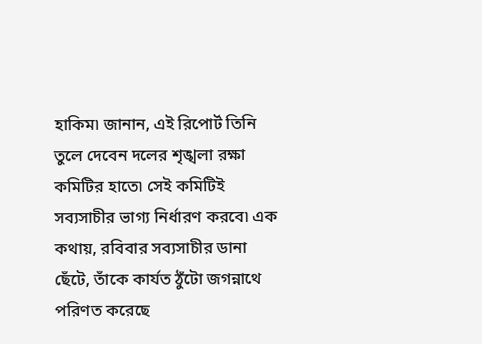হাকিম৷ জানান, এই রিপোর্ট তিনি তুলে দেবেন দলের শৃঙ্খলা রক্ষা কমিটির হাতে৷ সেই কমিটিই সব্যসাচীর ভাগ্য নির্ধারণ করবে৷ এক কথায়, রবিবার সব্যসাচীর ডানা ছেঁটে, তাঁকে কার্যত ঠুঁটো জগন্নাথে পরিণত করেছে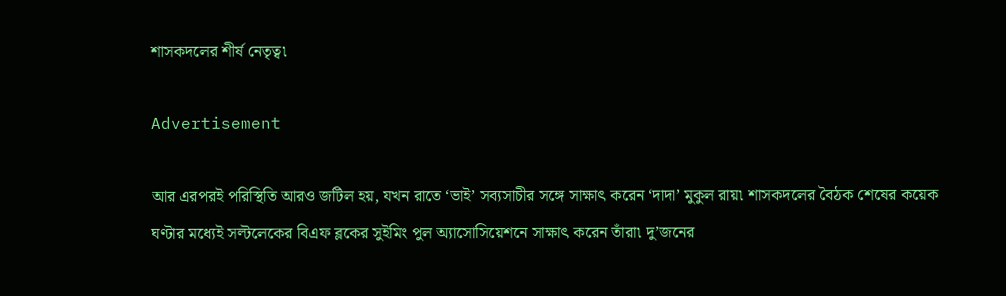শাসকদলের শীর্ষ নেতৃত্ব৷

Advertisement

আর এরপরই পরিস্থিতি আরও জটিল হয়, যখন রাতে ‘ভাই’ সব্যসাচীর সঙ্গে সাক্ষাৎ করেন ‘দাদা’ মুকুল রায়৷ শাসকদলের বৈঠক শেষের কয়েক ঘণ্টার মধ্যেই সল্টলেকের বিএফ ব্লকের সুইমিং পুল অ্যাসোসিয়েশনে সাক্ষাৎ করেন তাঁরা৷ দু’জনের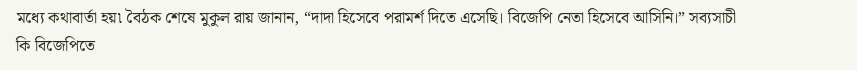মধ্যে কথাবার্তা হয়৷ বৈঠক শেষে মুকুল রায় জানান, “দাদা হিসেবে পরামর্শ দিতে এসেছি। বিজেপি নেতা হিসেবে আসিনি।” সব্যসাচী কি বিজেপিতে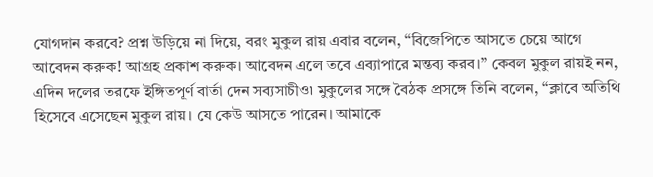যোগদান করবে? প্রশ্ন উড়িয়ে না দিয়ে, বরং মুকুল রায় এবার বলেন, ‘‘বিজেপিতে আসতে চেয়ে আগে আবেদন করুক! আগ্রহ প্রকাশ করুক। আবেদন এলে তবে এব্যাপারে মন্তব্য করব।” কেবল মুকুল রায়ই নন, এদিন দলের তরফে ইঙ্গিতপূর্ণ বার্তা দেন সব্যসাচীও৷ মুকুলের সঙ্গে বৈঠক প্রসঙ্গে তিনি বলেন, ‘‘ক্লাবে অতিথি হিসেবে এসেছেন মুকুল রায়। যে কেউ আসতে পারেন। আমাকে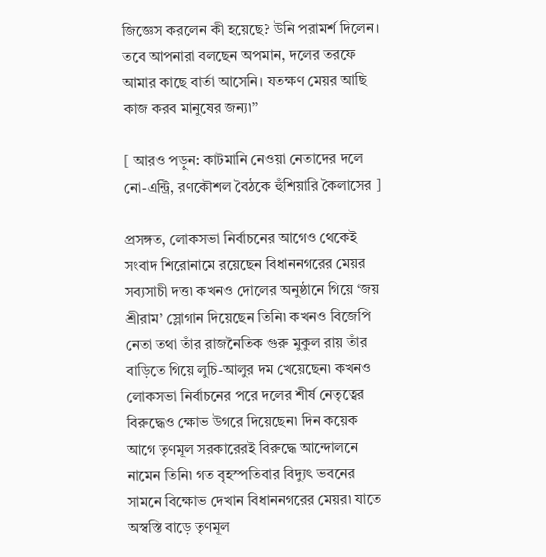জিজ্ঞেস করলেন কী হয়েছে? উনি পরামর্শ দিলেন। তবে আপনারা বলছেন অপমান, দলের তরফে আমার কাছে বার্তা আসেনি। যতক্ষণ মেয়র আছি কাজ করব মানুষের জন্য৷’’

[ আরও পড়ুন: কাটমানি নেওয়া নেতাদের দলে নো-এন্ট্রি, রণকৌশল বৈঠকে হুঁশিয়ারি কৈলাসের ]

প্রসঙ্গত, লোকসভা নির্বাচনের আগেও থেকেই সংবাদ শিরোনামে রয়েছেন বিধাননগরের মেয়র সব্যসাচী দত্ত৷ কখনও দোলের অনুষ্ঠানে গিয়ে ‘জয় শ্রীরাম’ স্লোগান দিয়েছেন তিনি৷ কখনও বিজেপি নেতা তথা তাঁর রাজনৈতিক গুরু মুকুল রায় তাঁর বাড়িতে গিয়ে লুচি-আলুর দম খেয়েছেন৷ কখনও লোকসভা নির্বাচনের পরে দলের শীর্ষ নেতৃত্বের বিরুদ্ধেও ক্ষোভ উগরে দিয়েছেন৷ দিন কয়েক আগে তৃণমূল সরকারেরই বিরুদ্ধে আন্দোলনে নামেন তিনি৷ গত বৃহস্পতিবার বিদ্যুৎ ভবনের সামনে বিক্ষোভ দেখান বিধাননগরের মেয়র৷ যাতে অস্বস্তি বাড়ে তৃণমূল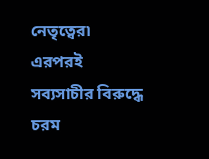নেতৃত্বের৷ এরপরই সব্যসাচীর বিরুদ্ধে চরম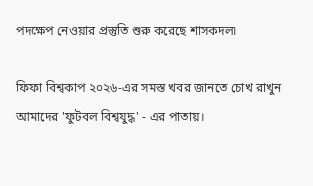পদক্ষেপ নেওয়ার প্রস্তুতি শুরু করেছে শাসকদল৷

ফিফা বিশ্বকাপ ২০২৬-এর সমস্ত খবর জানতে চোখ রাখুন আমাদের 'ফুটবল বিশ্বযুদ্ধ' - এর পাতায়।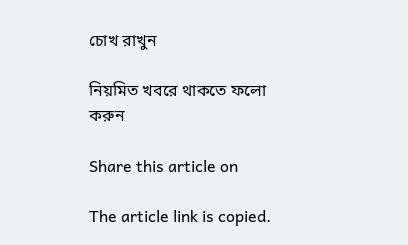চোখ রাখুন

নিয়মিত খবরে থাকতে ফলো করুন

Share this article on

The article link is copied.